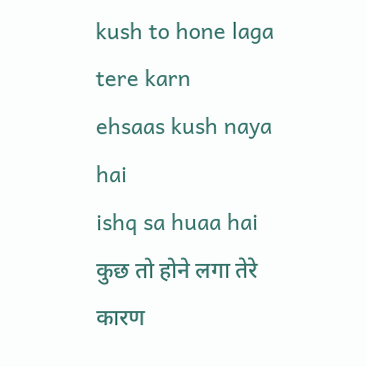kush to hone laga tere karn
ehsaas kush naya hai
ishq sa huaa hai
कुछ तो होने लगा तेरे कारण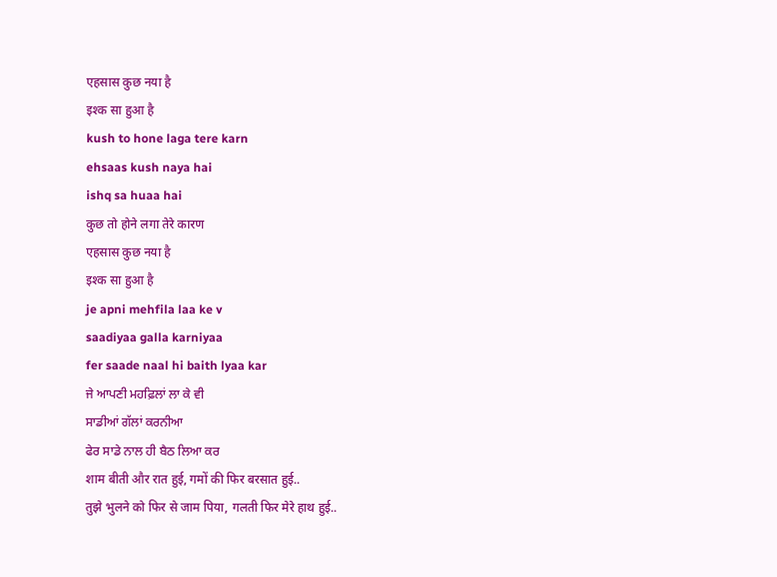एहसास कुछ नया है
इश्क सा हुआ है
kush to hone laga tere karn
ehsaas kush naya hai
ishq sa huaa hai
कुछ तो होने लगा तेरे कारण
एहसास कुछ नया है
इश्क सा हुआ है
je apni mehfila laa ke v
saadiyaa galla karniyaa
fer saade naal hi baith lyaa kar
ਜੇ ਆਪਣੀ ਮਹਫ਼ਿਲਾਂ ਲਾ ਕੇ ਵੀ
ਸਾਡੀਆਂ ਗੱਲਾਂ ਕਰਨੀਆ
ਫੇਰ ਸਾਡੇ ਨਾਲ ਹੀ ਬੈਠ ਲਿਆ ਕਰ
शाम बीती और रात हुई, गमों की फिर बरसात हुई..
तुझे भुलने को फिर से जाम पिया, गलती फिर मेरे हाथ हुई..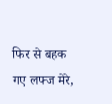फिर से बहक गए लफ्ज मेरे,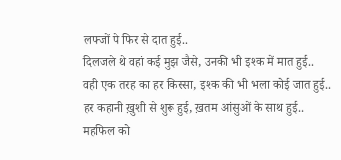लफ्जों पे फिर से दात हुई..
दिलजले थे वहां कई मुझ जैसे, उनकी भी इश्क में मात हुई..
वही एक तरह का हर किस्सा, इश्क की भी भला कोई जात हुई..
हर कहानी ख़ुशी से शुरू हुई, ख़तम आंसुओं के साथ हुई..
महफिल को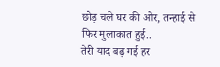छोड़ चले घर की ओर, तन्हाई से फिर मुलाकात हुई..
तेरी याद बढ़ गई हर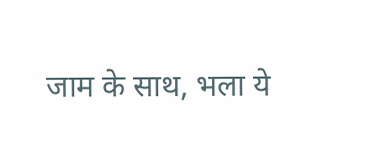जाम के साथ, भला ये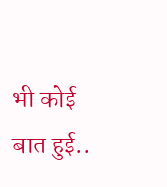भी कोई बात हुई..